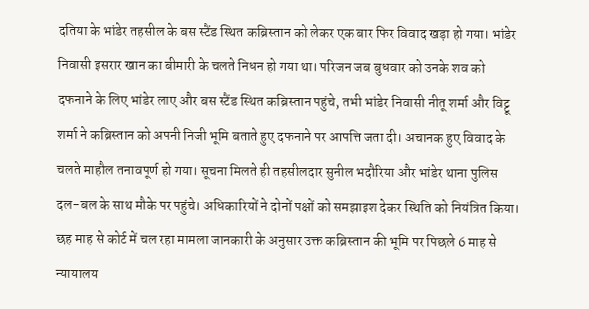दतिया के भांडेर तहसील के बस स्टैंड स्थित कब्रिस्तान को लेकर एक बार फिर विवाद खड़ा हो गया। भांडेर निवासी इसरार खान का बीमारी के चलते निधन हो गया था। परिजन जब बुधवार को उनके शव को दफनाने के लिए भांडेर लाए और बस स्टैंड स्थित कब्रिस्तान पहुंचे, तभी भांडेर निवासी नीतू शर्मा और विट्टू शर्मा ने कब्रिस्तान को अपनी निजी भूमि बताते हुए दफनाने पर आपत्ति जता दी। अचानक हुए विवाद के चलते माहौल तनावपूर्ण हो गया। सूचना मिलते ही तहसीलदार सुनील भदौरिया और भांडेर थाना पुलिस दल-बल के साथ मौके पर पहुंचे। अधिकारियों ने दोनों पक्षों को समझाइश देकर स्थिति को नियंत्रित किया। छह माह से कोर्ट में चल रहा मामला जानकारी के अनुसार उक्त कब्रिस्तान की भूमि पर पिछले 6 माह से न्यायालय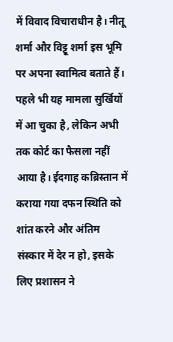में विवाद विचाराधीन है। नीतू शर्मा और विट्टू शर्मा इस भूमि पर अपना स्वामित्व बताते हैं। पहले भी यह मामला सुर्खियों में आ चुका है, लेकिन अभी तक कोर्ट का फैसला नहीं आया है। ईदगाह कब्रिस्तान में कराया गया दफन स्थिति को शांत करने और अंतिम संस्कार में देर न हो, इसके लिए प्रशासन ने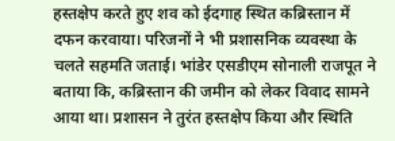हस्तक्षेप करते हुए शव को ईदगाह स्थित कब्रिस्तान में दफन करवाया। परिजनों ने भी प्रशासनिक व्यवस्था के चलते सहमति जताई। भांडेर एसडीएम सोनाली राजपूत ने बताया कि, कब्रिस्तान की जमीन को लेकर विवाद सामने आया था। प्रशासन ने तुरंत हस्तक्षेप किया और स्थिति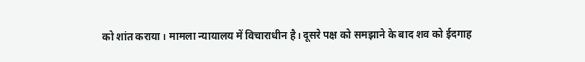को शांत कराया। मामला न्यायालय में विचाराधीन है। दूसरे पक्ष को समझाने के बाद शव को ईदगाह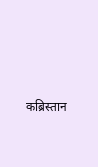कब्रिस्तान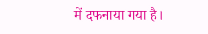में दफनाया गया है।